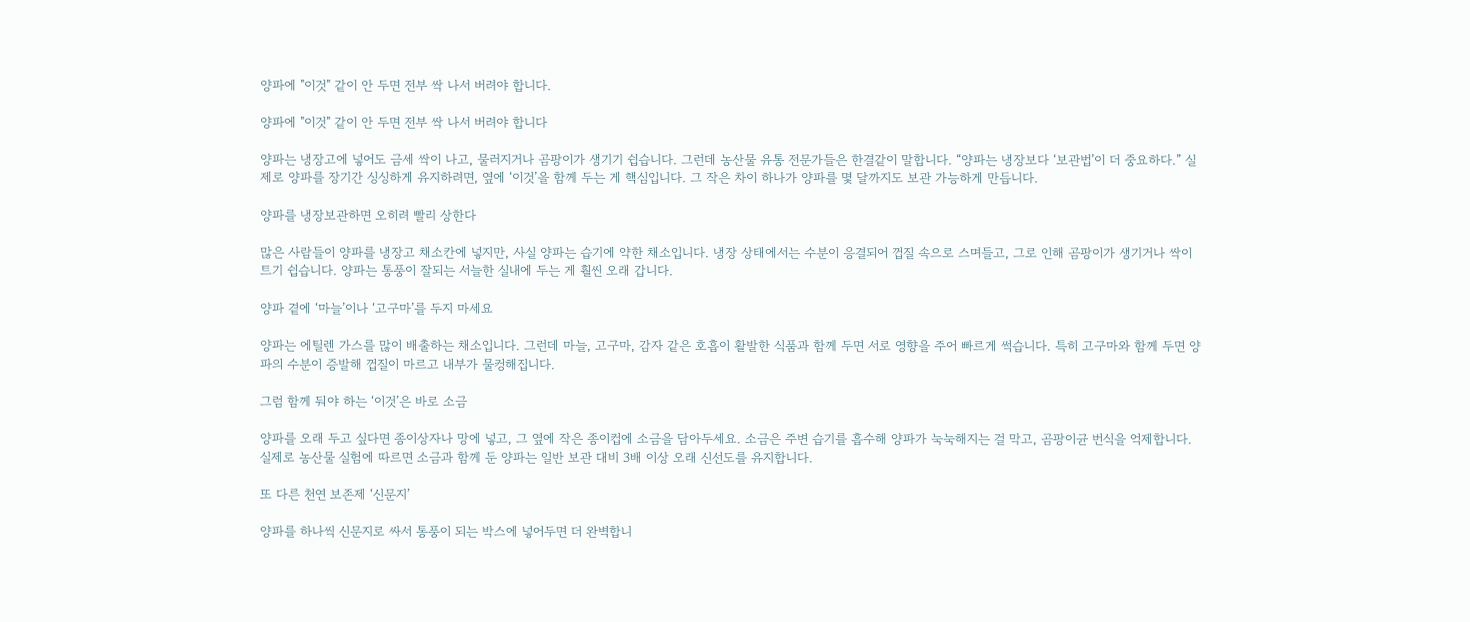양파에 "이것" 같이 안 두면 전부 싹 나서 버려야 합니다.

양파에 "이것" 같이 안 두면 전부 싹 나서 버려야 합니다

양파는 냉장고에 넣어도 금세 싹이 나고, 물러지거나 곰팡이가 생기기 쉽습니다. 그런데 농산물 유통 전문가들은 한결같이 말합니다. “양파는 냉장보다 ‘보관법’이 더 중요하다.” 실제로 양파를 장기간 싱싱하게 유지하려면, 옆에 ‘이것’을 함께 두는 게 핵심입니다. 그 작은 차이 하나가 양파를 몇 달까지도 보관 가능하게 만듭니다.

양파를 냉장보관하면 오히려 빨리 상한다

많은 사람들이 양파를 냉장고 채소칸에 넣지만, 사실 양파는 습기에 약한 채소입니다. 냉장 상태에서는 수분이 응결되어 껍질 속으로 스며들고, 그로 인해 곰팡이가 생기거나 싹이 트기 쉽습니다. 양파는 통풍이 잘되는 서늘한 실내에 두는 게 훨씬 오래 갑니다.

양파 곁에 ‘마늘’이나 ‘고구마’를 두지 마세요

양파는 에틸렌 가스를 많이 배출하는 채소입니다. 그런데 마늘, 고구마, 감자 같은 호흡이 활발한 식품과 함께 두면 서로 영향을 주어 빠르게 썩습니다. 특히 고구마와 함께 두면 양파의 수분이 증발해 껍질이 마르고 내부가 물컹해집니다.

그럼 함께 둬야 하는 ‘이것’은 바로 소금

양파를 오래 두고 싶다면 종이상자나 망에 넣고, 그 옆에 작은 종이컵에 소금을 담아두세요. 소금은 주변 습기를 흡수해 양파가 눅눅해지는 걸 막고, 곰팡이균 번식을 억제합니다. 실제로 농산물 실험에 따르면 소금과 함께 둔 양파는 일반 보관 대비 3배 이상 오래 신선도를 유지합니다.

또 다른 천연 보존제 ‘신문지’

양파를 하나씩 신문지로 싸서 통풍이 되는 박스에 넣어두면 더 완벽합니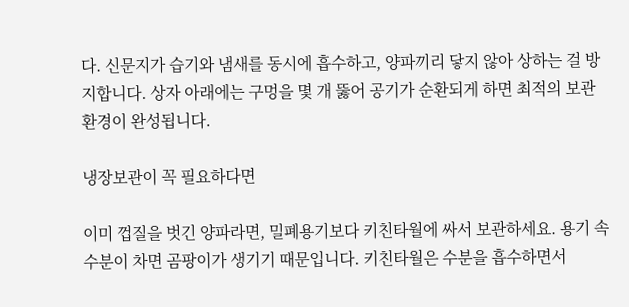다. 신문지가 습기와 냄새를 동시에 흡수하고, 양파끼리 닿지 않아 상하는 걸 방지합니다. 상자 아래에는 구멍을 몇 개 뚫어 공기가 순환되게 하면 최적의 보관 환경이 완성됩니다.

냉장보관이 꼭 필요하다면

이미 껍질을 벗긴 양파라면, 밀폐용기보다 키친타월에 싸서 보관하세요. 용기 속 수분이 차면 곰팡이가 생기기 때문입니다. 키친타월은 수분을 흡수하면서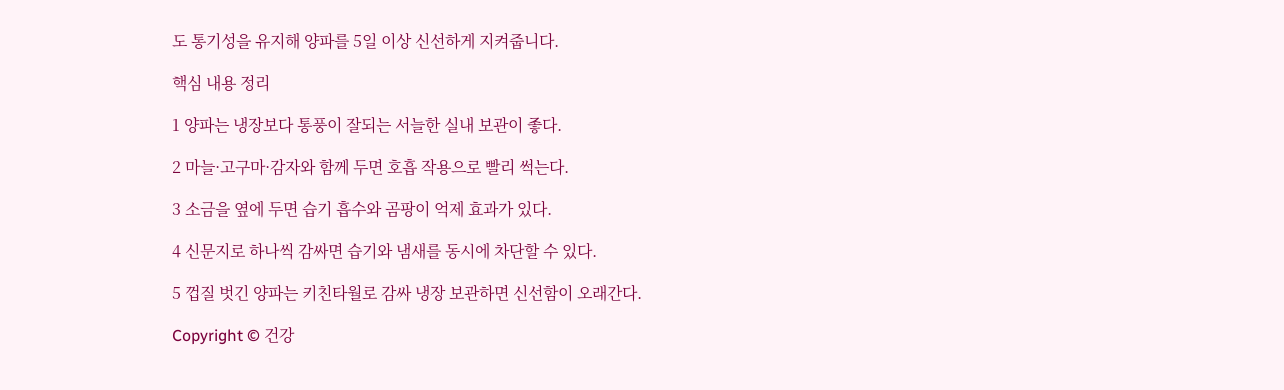도 통기성을 유지해 양파를 5일 이상 신선하게 지켜줍니다.

핵심 내용 정리

1 양파는 냉장보다 통풍이 잘되는 서늘한 실내 보관이 좋다.

2 마늘·고구마·감자와 함께 두면 호흡 작용으로 빨리 썩는다.

3 소금을 옆에 두면 습기 흡수와 곰팡이 억제 효과가 있다.

4 신문지로 하나씩 감싸면 습기와 냄새를 동시에 차단할 수 있다.

5 껍질 벗긴 양파는 키친타월로 감싸 냉장 보관하면 신선함이 오래간다.

Copyright © 건강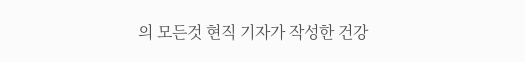의 모든것 현직 기자가 작성한 건강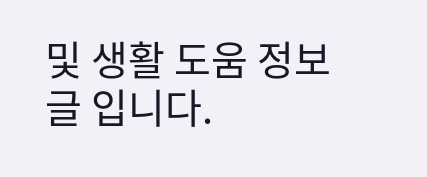및 생활 도움 정보 글 입니다.